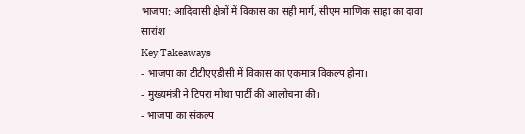भाजपा: आदिवासी क्षेत्रों में विकास का सही मार्ग, सीएम माणिक साहा का दावा
सारांश
Key Takeaways
- भाजपा का टीटीएएडीसी में विकास का एकमात्र विकल्प होना।
- मुख्यमंत्री ने टिपरा मोथा पार्टी की आलोचना की।
- भाजपा का संकल्प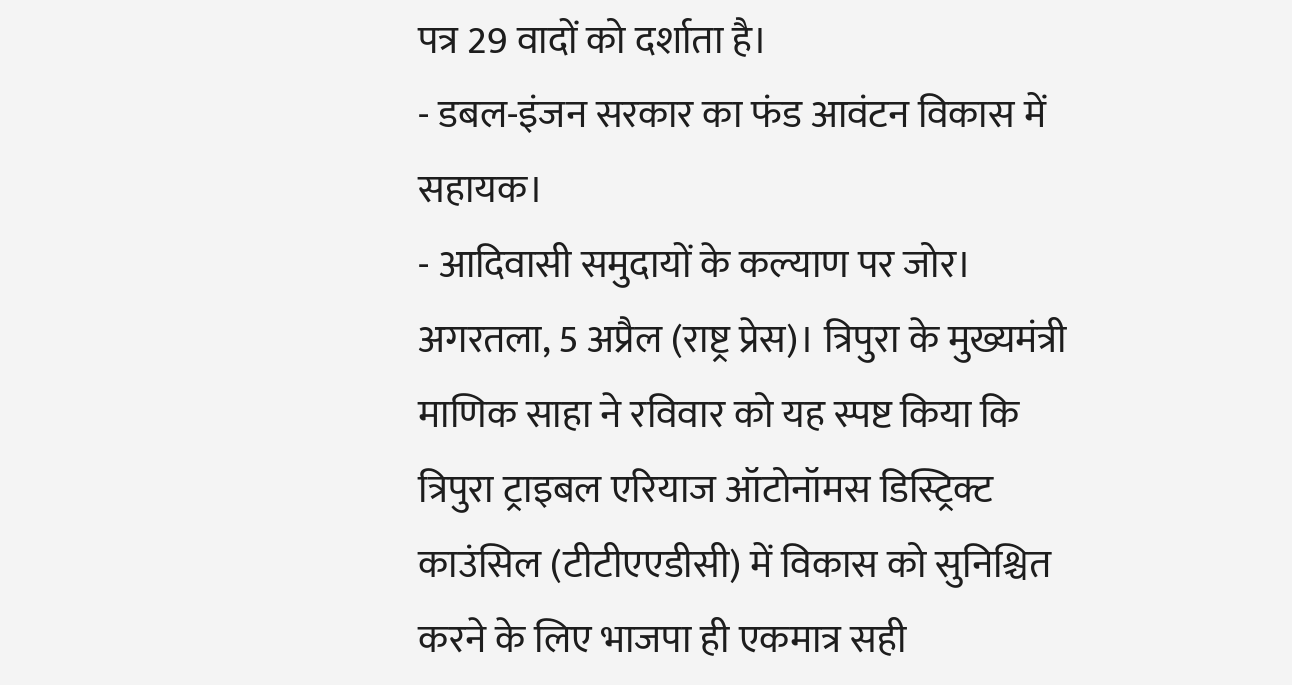पत्र 29 वादों को दर्शाता है।
- डबल-इंजन सरकार का फंड आवंटन विकास में सहायक।
- आदिवासी समुदायों के कल्याण पर जोर।
अगरतला, 5 अप्रैल (राष्ट्र प्रेस)। त्रिपुरा के मुख्यमंत्री माणिक साहा ने रविवार को यह स्पष्ट किया कि त्रिपुरा ट्राइबल एरियाज ऑटोनॉमस डिस्ट्रिक्ट काउंसिल (टीटीएएडीसी) में विकास को सुनिश्चित करने के लिए भाजपा ही एकमात्र सही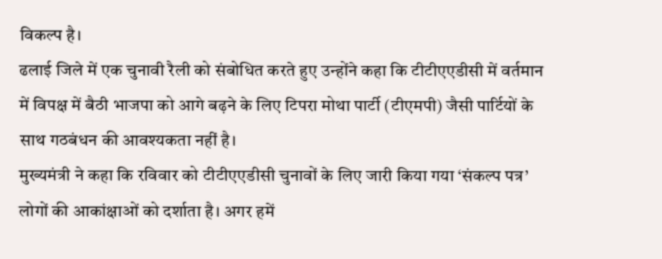विकल्प है।
ढलाई जिले में एक चुनावी रैली को संबोधित करते हुए उन्होंने कहा कि टीटीएएडीसी में वर्तमान में विपक्ष में बैठी भाजपा को आगे बढ़ने के लिए टिपरा मोथा पार्टी (टीएमपी) जैसी पार्टियों के साथ गठबंधन की आवश्यकता नहीं है।
मुख्यमंत्री ने कहा कि रविवार को टीटीएएडीसी चुनावों के लिए जारी किया गया ‘संकल्प पत्र’ लोगों की आकांक्षाओं को दर्शाता है। अगर हमें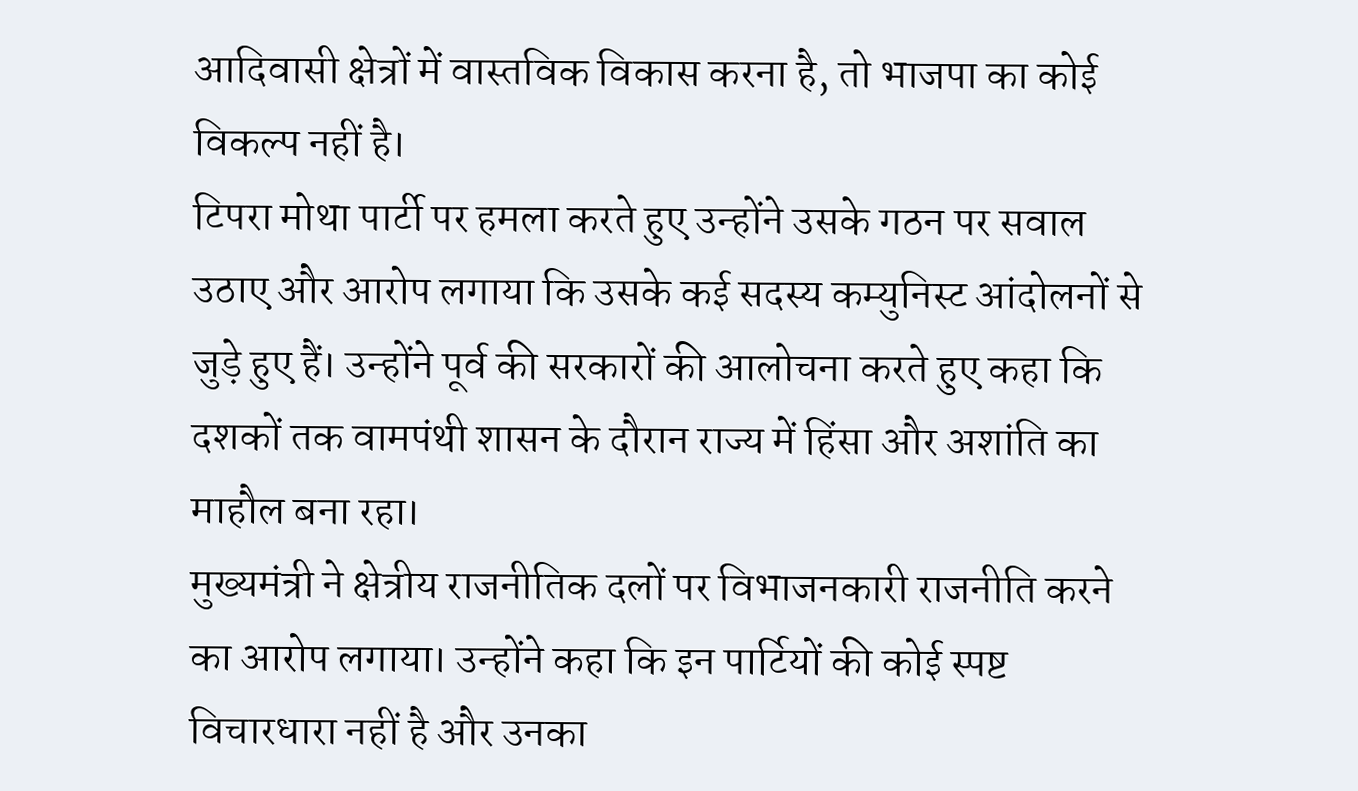आदिवासी क्षेत्रों में वास्तविक विकास करना है, तो भाजपा का कोई विकल्प नहीं है।
टिपरा मोथा पार्टी पर हमला करते हुए उन्होंने उसके गठन पर सवाल उठाए और आरोप लगाया कि उसके कई सदस्य कम्युनिस्ट आंदोलनों से जुड़े हुए हैं। उन्होंने पूर्व की सरकारों की आलोचना करते हुए कहा कि दशकों तक वामपंथी शासन के दौरान राज्य में हिंसा और अशांति का माहौल बना रहा।
मुख्यमंत्री ने क्षेत्रीय राजनीतिक दलों पर विभाजनकारी राजनीति करने का आरोप लगाया। उन्होंने कहा कि इन पार्टियों की कोई स्पष्ट विचारधारा नहीं है और उनका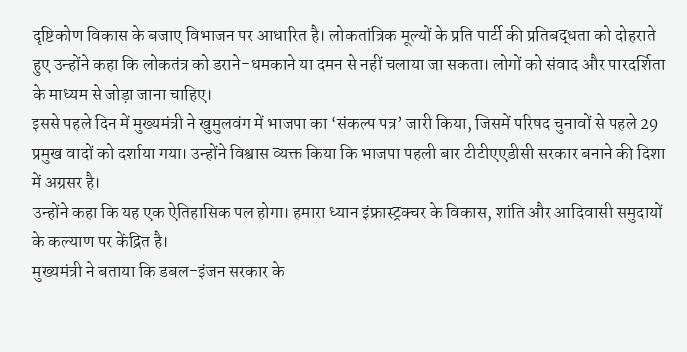दृष्टिकोण विकास के बजाए विभाजन पर आधारित है। लोकतांत्रिक मूल्यों के प्रति पार्टी की प्रतिबद्धता को दोहराते हुए उन्होंने कहा कि लोकतंत्र को डराने-धमकाने या दमन से नहीं चलाया जा सकता। लोगों को संवाद और पारदर्शिता के माध्यम से जोड़ा जाना चाहिए।
इससे पहले दिन में मुख्यमंत्री ने खुमुलवंग में भाजपा का ‘संकल्प पत्र’ जारी किया, जिसमें परिषद चुनावों से पहले 29 प्रमुख वादों को दर्शाया गया। उन्होंने विश्वास व्यक्त किया कि भाजपा पहली बार टीटीएएडीसी सरकार बनाने की दिशा में अग्रसर है।
उन्होंने कहा कि यह एक ऐतिहासिक पल होगा। हमारा ध्यान इंफ्रास्ट्रक्चर के विकास, शांति और आदिवासी समुदायों के कल्याण पर केंद्रित है।
मुख्यमंत्री ने बताया कि डबल-इंजन सरकार के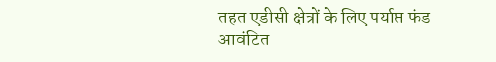तहत एडीसी क्षेत्रों के लिए पर्याप्त फंड आवंटित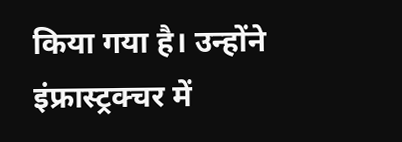किया गया है। उन्होंने इंफ्रास्ट्रक्चर में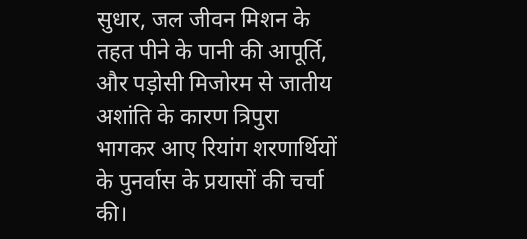सुधार, जल जीवन मिशन के तहत पीने के पानी की आपूर्ति, और पड़ोसी मिजोरम से जातीय अशांति के कारण त्रिपुरा भागकर आए रियांग शरणार्थियों के पुनर्वास के प्रयासों की चर्चा की।